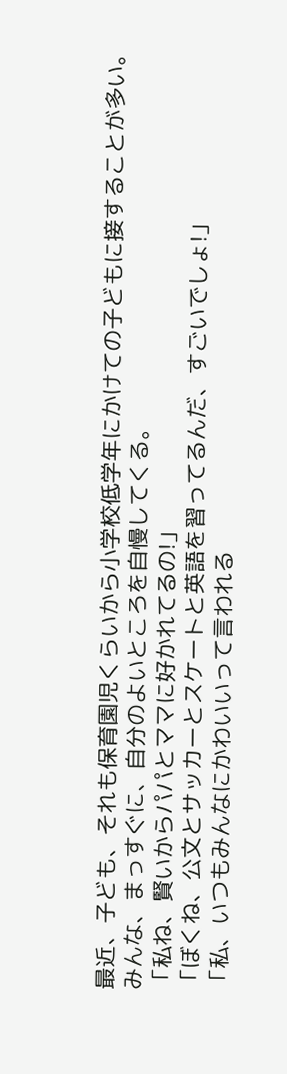最近、子ども、それも保育園児くらいから小学校低学年にかけての子どもに接することが多い。
みんな、まっすぐに、自分のよいところを自慢してくる。
「私ね、賢いからパパとママに好かれてるの!」
「ぼくね、公文とサッカーとスケートと英語を習ってるんだ、すごいでしょ!」
「私、いつもみんなにかわいいって言われる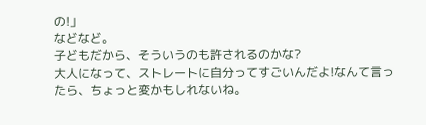の!」
などなど。
子どもだから、そういうのも許されるのかな?
大人になって、ストレートに自分ってすごいんだよ!なんて言ったら、ちょっと変かもしれないね。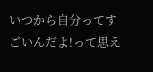いつから自分ってすごいんだよ!って思え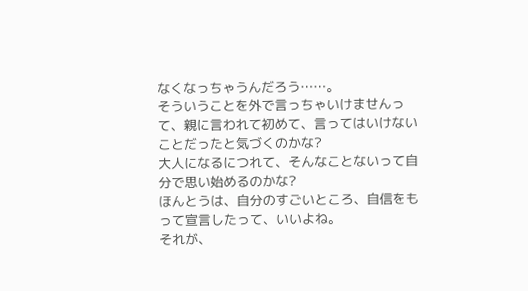なくなっちゃうんだろう……。
そういうことを外で言っちゃいけませんって、親に言われて初めて、言ってはいけないことだったと気づくのかな?
大人になるにつれて、そんなことないって自分で思い始めるのかな?
ほんとうは、自分のすごいところ、自信をもって宣言したって、いいよね。
それが、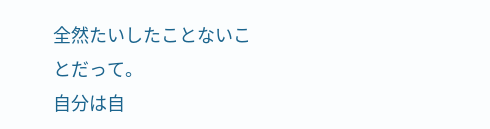全然たいしたことないことだって。
自分は自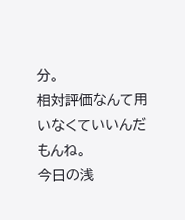分。
相対評価なんて用いなくていいんだもんね。
今日の浅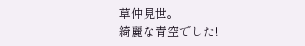草仲見世。
綺麗な青空でした!